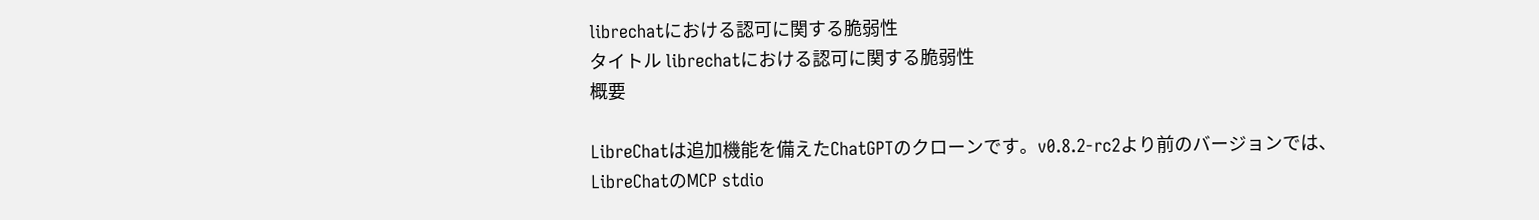librechatにおける認可に関する脆弱性
タイトル librechatにおける認可に関する脆弱性
概要

LibreChatは追加機能を備えたChatGPTのクローンです。v0.8.2-rc2より前のバージョンでは、LibreChatのMCP stdio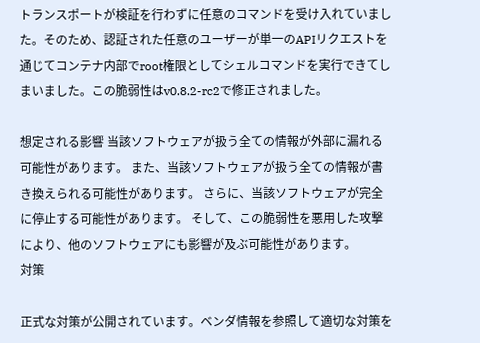トランスポートが検証を行わずに任意のコマンドを受け入れていました。そのため、認証された任意のユーザーが単一のAPIリクエストを通じてコンテナ内部でroot権限としてシェルコマンドを実行できてしまいました。この脆弱性はv0.8.2-rc2で修正されました。

想定される影響 当該ソフトウェアが扱う全ての情報が外部に漏れる可能性があります。 また、当該ソフトウェアが扱う全ての情報が書き換えられる可能性があります。 さらに、当該ソフトウェアが完全に停止する可能性があります。 そして、この脆弱性を悪用した攻撃により、他のソフトウェアにも影響が及ぶ可能性があります。
対策

正式な対策が公開されています。ベンダ情報を参照して適切な対策を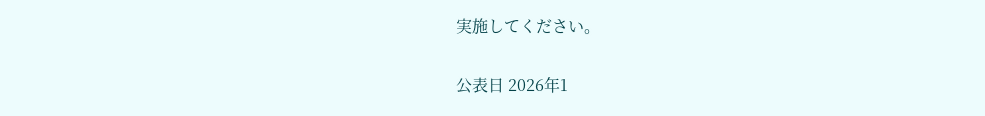実施してください。

公表日 2026年1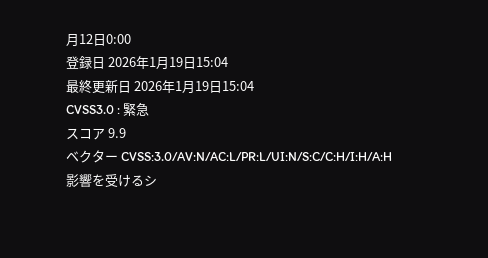月12日0:00
登録日 2026年1月19日15:04
最終更新日 2026年1月19日15:04
CVSS3.0 : 緊急
スコア 9.9
ベクター CVSS:3.0/AV:N/AC:L/PR:L/UI:N/S:C/C:H/I:H/A:H
影響を受けるシ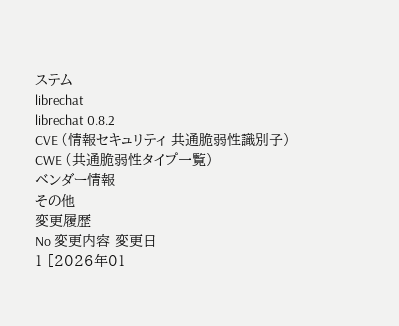ステム
librechat
librechat 0.8.2
CVE (情報セキュリティ 共通脆弱性識別子)
CWE (共通脆弱性タイプ一覧)
ベンダー情報
その他
変更履歴
No 変更内容 変更日
1 [2026年01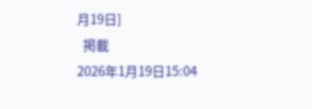月19日]
  掲載
2026年1月19日15:04